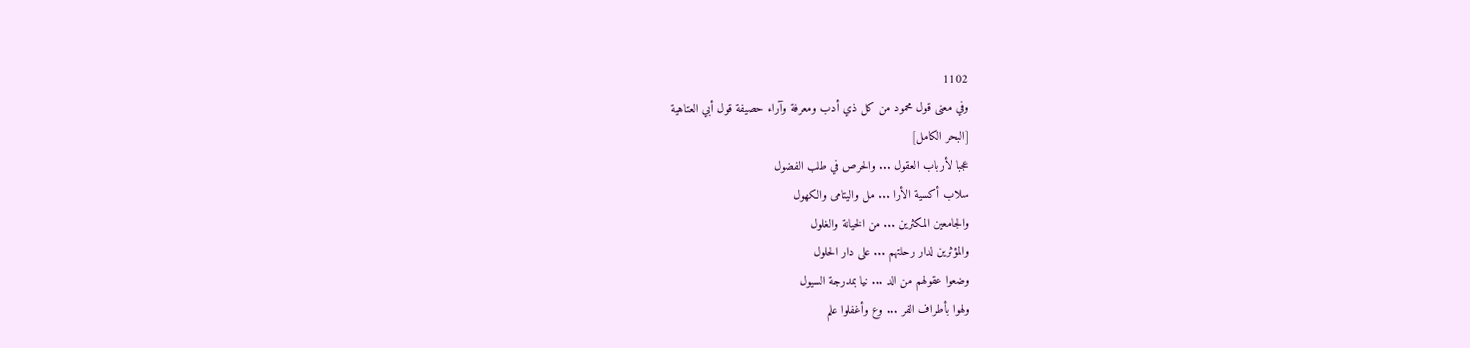1102
وفي معنى قول محمود من كل ذي أدب ومعرفة وآراء حصيفة قول أبي العتاهية
[البحر الكامل]
عجبا لأرباب العقول ... والحرص في طلب الفضول
سلاب أكسية الأرا ... مل واليتامى والكهول
والجامعين المكثرين ... من الخيانة والغلول
والمؤثرين لدار رحلتهم ... على دار الحلول
وضعوا عقولهم من الد ... نيا بمدرجة السيول
ولهوا بأطراف الفر ... وع وأغفلوا علم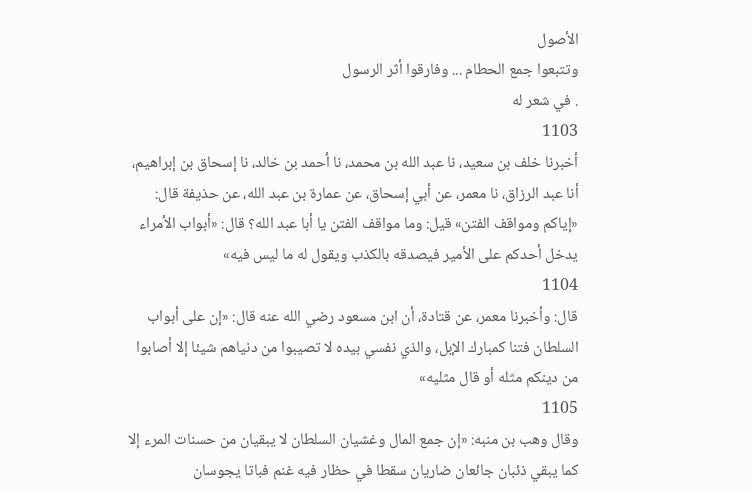الأصول
وتتبعوا جمع الحطام ... وفارقوا أثر الرسول
. في شعر له
1103
أخبرنا خلف بن سعيد، نا عبد الله بن محمد، نا أحمد بن خالد، نا إسحاق بن إبراهيم، أنا عبد الرزاق، نا معمر، عن أبي إسحاق، عن عمارة بن عبد الله، عن حذيفة قال: «إياكم ومواقف الفتن» قيل: وما مواقف الفتن يا أبا عبد الله؟ قال: «أبواب الأمراء يدخل أحدكم على الأمير فيصدقه بالكذب ويقول له ما ليس فيه»
1104
قال: وأخبرنا معمر، عن قتادة، أن ابن مسعود رضي الله عنه قال: «إن على أبواب السلطان فتنا كمبارك الإبل، والذي نفسي بيده لا تصيبوا من دنياهم شيئا إلا أصابوا من دينكم مثله أو قال مثليه»
1105
وقال وهب بن منبه: «إن جمع المال وغشيان السلطان لا يبقيان من حسنات المرء إلا كما يبقي ذئبان جائعان ضاريان سقطا في حظار فيه غنم فباتا يجوسان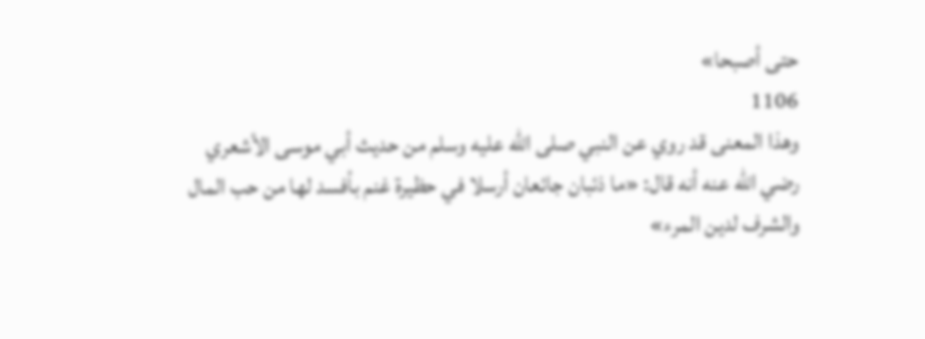حتى أصبحا»
1106
وهذا المعنى قد روي عن النبي صلى الله عليه وسلم من حديث أبي موسى الأشعري رضي الله عنه أنه قال: «ما ذئبان جائعان أرسلا في حظيرة غنم بأفسد لها من حب المال والشرف لدين المرء»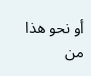أو نحو هذا من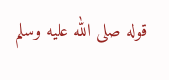قوله صلى الله عليه وسلم